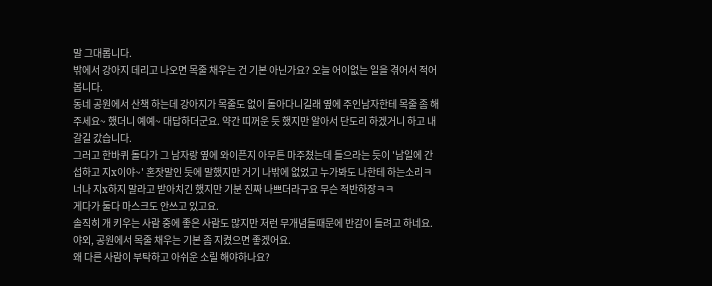말 그대롭니다.
밖에서 강아지 데리고 나오면 목줄 채우는 건 기본 아닌가요? 오늘 어이없는 일을 겪어서 적어봅니다.
동네 공원에서 산책 하는데 강아지가 목줄도 없이 돌아다니길래 옆에 주인남자한테 목줄 좀 해주세요~ 했더니 예예~ 대답하더군요. 약간 띠꺼운 듯 했지만 알아서 단도리 하겠거니 하고 내 갈길 갔습니다.
그러고 한바퀴 돌다가 그 남자랑 옆에 와이픈지 아무튼 마주쳤는데 들으라는 듯이 '남일에 간섭하고 지x이야~' 혼잣말인 듯에 말했지만 거기 나밖에 없었고 누가봐도 나한테 하는소리ㅋ 너나 지x하지 말라고 받아치긴 했지만 기분 진짜 나쁘더라구요 무슨 적반하장ㅋㅋ
게다가 둘다 마스크도 안쓰고 있고요.
솔직히 개 키우는 사람 중에 좋은 사람도 많지만 저런 무개념들때문에 반감이 들려고 하네요.
야외, 공원에서 목줄 채우는 기본 좀 지켰으면 좋겠어요.
왜 다른 사람이 부탁하고 아쉬운 소릴 해야하나요?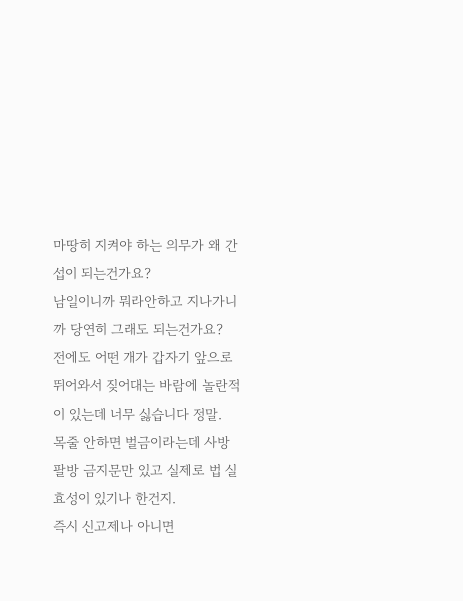마땅히 지켜야 하는 의무가 왜 간섭이 되는건가요?
남일이니까 뭐라안하고 지나가니까 당연히 그래도 되는건가요?
전에도 어떤 개가 갑자기 앞으로 뛰어와서 짖어대는 바람에 놀란적이 있는데 너무 싫습니다 정말.
목줄 안하면 벌금이라는데 사방팔방 금지문만 있고 실제로 법 실효성이 있기나 한건지.
즉시 신고제나 아니면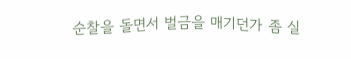순찰을 돌면서 벌금을 매기던가 좀 실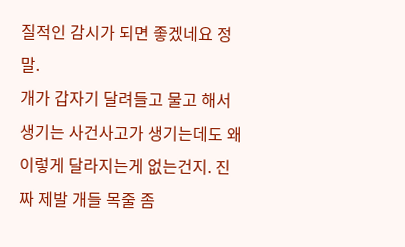질적인 감시가 되면 좋겠네요 정말.
개가 갑자기 달려들고 물고 해서 생기는 사건사고가 생기는데도 왜 이렇게 달라지는게 없는건지. 진짜 제발 개들 목줄 좀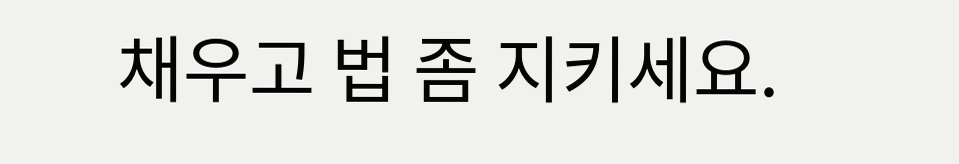채우고 법 좀 지키세요.